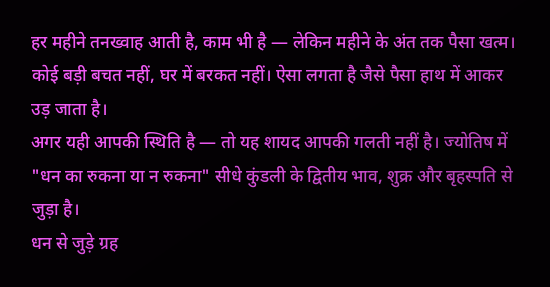हर महीने तनख्वाह आती है, काम भी है — लेकिन महीने के अंत तक पैसा खत्म। कोई बड़ी बचत नहीं, घर में बरकत नहीं। ऐसा लगता है जैसे पैसा हाथ में आकर उड़ जाता है।
अगर यही आपकी स्थिति है — तो यह शायद आपकी गलती नहीं है। ज्योतिष में "धन का रुकना या न रुकना" सीधे कुंडली के द्वितीय भाव, शुक्र और बृहस्पति से जुड़ा है।
धन से जुड़े ग्रह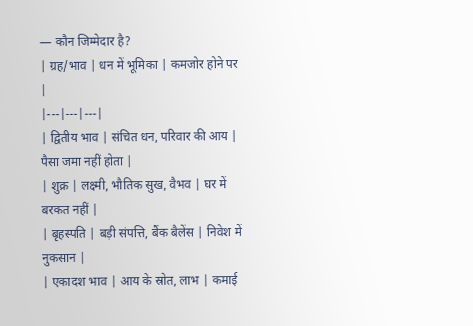— कौन जिम्मेदार है?
| ग्रह/भाव | धन में भूमिका | कमजोर होने पर |
|---|---|---|
| द्वितीय भाव | संचित धन, परिवार की आय | पैसा जमा नहीं होता |
| शुक्र | लक्ष्मी, भौतिक सुख, वैभव | घर में बरकत नहीं |
| बृहस्पति | बड़ी संपत्ति, बैंक बैलेंस | निवेश में नुकसान |
| एकादश भाव | आय के स्रोत, लाभ | कमाई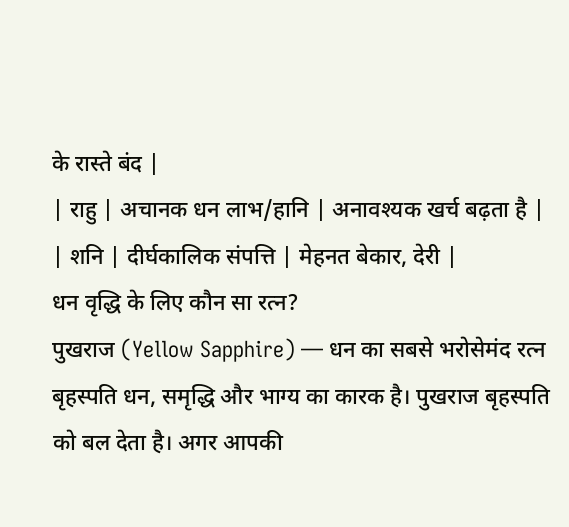के रास्ते बंद |
| राहु | अचानक धन लाभ/हानि | अनावश्यक खर्च बढ़ता है |
| शनि | दीर्घकालिक संपत्ति | मेहनत बेकार, देरी |
धन वृद्धि के लिए कौन सा रत्न?
पुखराज (Yellow Sapphire) — धन का सबसे भरोसेमंद रत्न
बृहस्पति धन, समृद्धि और भाग्य का कारक है। पुखराज बृहस्पति को बल देता है। अगर आपकी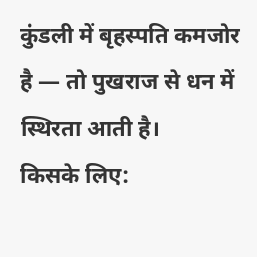कुंडली में बृहस्पति कमजोर है — तो पुखराज से धन में स्थिरता आती है।
किसके लिए: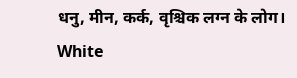धनु, मीन, कर्क, वृश्चिक लग्न के लोग।
White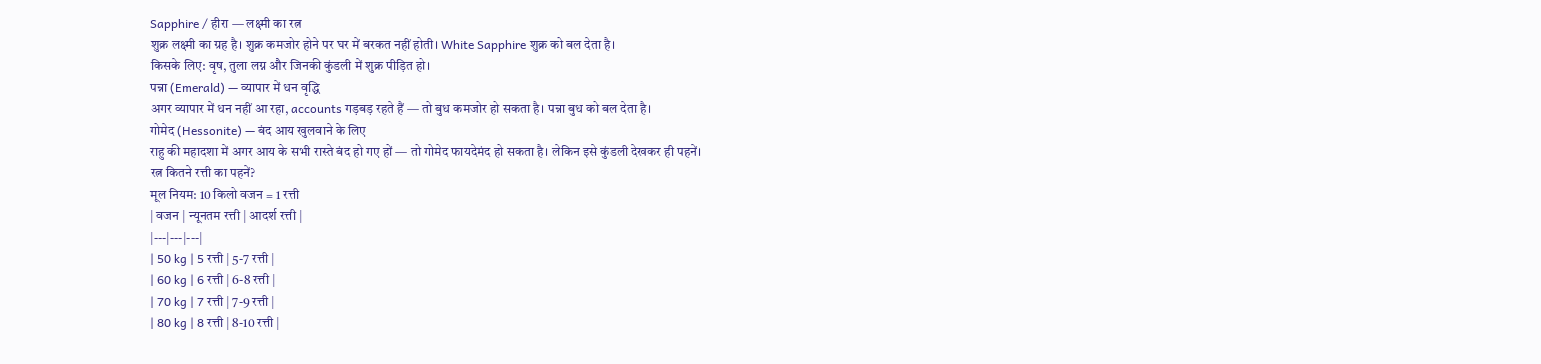Sapphire / हीरा — लक्ष्मी का रत्न
शुक्र लक्ष्मी का ग्रह है। शुक्र कमजोर होने पर घर में बरकत नहीं होती। White Sapphire शुक्र को बल देता है।
किसके लिए: वृष, तुला लग्न और जिनकी कुंडली में शुक्र पीड़ित हो।
पन्ना (Emerald) — व्यापार में धन वृद्धि
अगर व्यापार में धन नहीं आ रहा, accounts गड़बड़ रहते हैं — तो बुध कमजोर हो सकता है। पन्ना बुध को बल देता है।
गोमेद (Hessonite) — बंद आय खुलवाने के लिए
राहु की महादशा में अगर आय के सभी रास्ते बंद हो गए हों — तो गोमेद फायदेमंद हो सकता है। लेकिन इसे कुंडली देखकर ही पहनें।
रत्न कितने रत्ती का पहनें?
मूल नियम: 10 किलो वजन = 1 रत्ती
| वजन | न्यूनतम रत्ती | आदर्श रत्ती |
|---|---|---|
| 50 kg | 5 रत्ती | 5-7 रत्ती |
| 60 kg | 6 रत्ती | 6-8 रत्ती |
| 70 kg | 7 रत्ती | 7-9 रत्ती |
| 80 kg | 8 रत्ती | 8-10 रत्ती |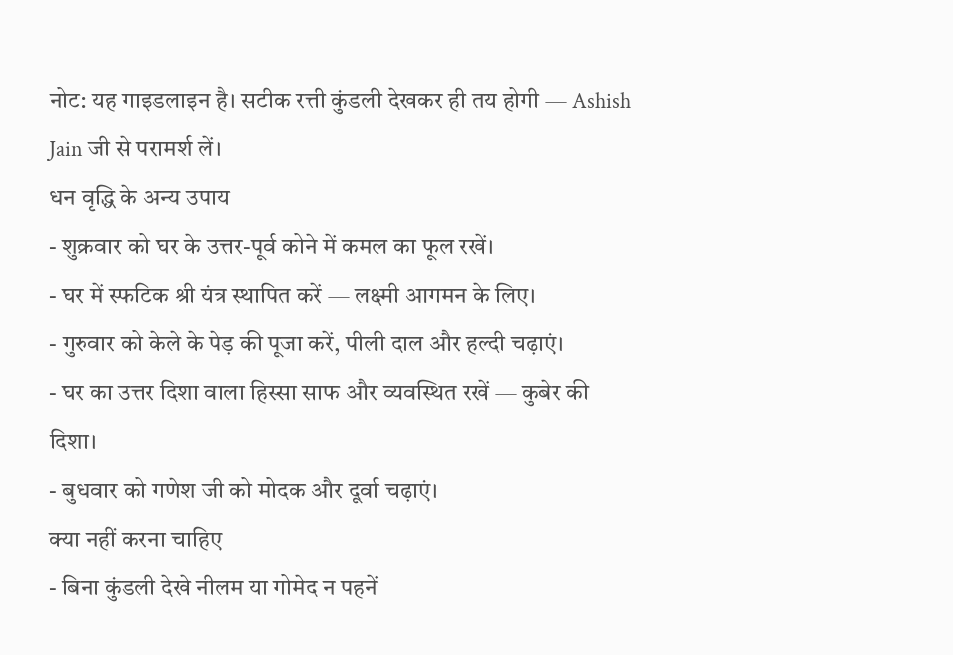नोट: यह गाइडलाइन है। सटीक रत्ती कुंडली देखकर ही तय होगी — Ashish Jain जी से परामर्श लें।
धन वृद्धि के अन्य उपाय
- शुक्रवार को घर के उत्तर-पूर्व कोने में कमल का फूल रखें।
- घर में स्फटिक श्री यंत्र स्थापित करें — लक्ष्मी आगमन के लिए।
- गुरुवार को केले के पेड़ की पूजा करें, पीली दाल और हल्दी चढ़ाएं।
- घर का उत्तर दिशा वाला हिस्सा साफ और व्यवस्थित रखें — कुबेर की दिशा।
- बुधवार को गणेश जी को मोदक और दूर्वा चढ़ाएं।
क्या नहीं करना चाहिए
- बिना कुंडली देखे नीलम या गोमेद न पहनें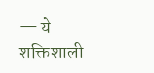— ये शक्तिशाली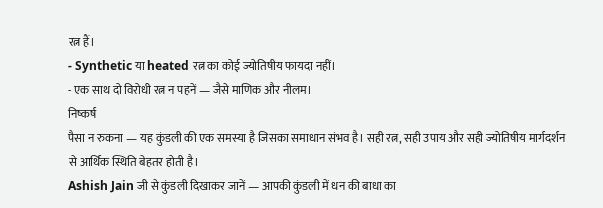रत्न हैं।
- Synthetic या heated रत्न का कोई ज्योतिषीय फायदा नहीं।
- एक साथ दो विरोधी रत्न न पहनें — जैसे माणिक और नीलम।
निष्कर्ष
पैसा न रुकना — यह कुंडली की एक समस्या है जिसका समाधान संभव है। सही रत्न, सही उपाय और सही ज्योतिषीय मार्गदर्शन से आर्थिक स्थिति बेहतर होती है।
Ashish Jain जी से कुंडली दिखाकर जानें — आपकी कुंडली में धन की बाधा का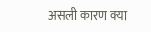असली कारण क्या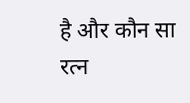है और कौन सा रत्न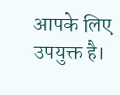आपके लिए उपयुक्त है।